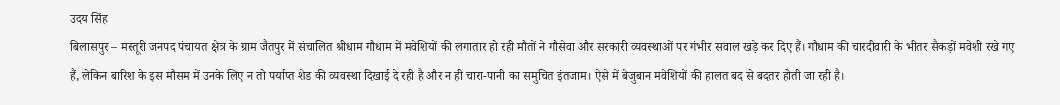उदय सिंह
बिलासपुर – मस्तूरी जनपद पंचायत क्षेत्र के ग्राम जैतपुर में संचालित श्रीधाम गौधाम में मवेशियों की लगातार हो रही मौतों ने गौसेवा और सरकारी व्यवस्थाओं पर गंभीर सवाल खड़े कर दिए हैं। गौधाम की चारदीवारी के भीतर सैकड़ों मवेशी रखे गए हैं, लेकिन बारिश के इस मौसम में उनके लिए न तो पर्याप्त शेड की व्यवस्था दिखाई दे रही है और न ही चारा-पानी का समुचित इंतजाम। ऐसे में बेजुबान मवेशियों की हालत बद से बदतर होती जा रही है।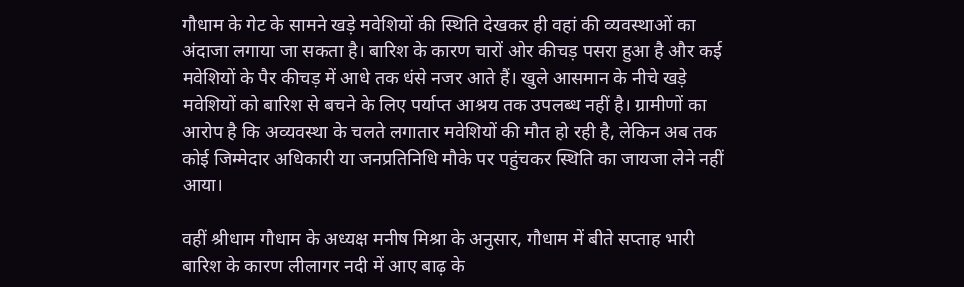गौधाम के गेट के सामने खड़े मवेशियों की स्थिति देखकर ही वहां की व्यवस्थाओं का अंदाजा लगाया जा सकता है। बारिश के कारण चारों ओर कीचड़ पसरा हुआ है और कई मवेशियों के पैर कीचड़ में आधे तक धंसे नजर आते हैं। खुले आसमान के नीचे खड़े मवेशियों को बारिश से बचने के लिए पर्याप्त आश्रय तक उपलब्ध नहीं है। ग्रामीणों का आरोप है कि अव्यवस्था के चलते लगातार मवेशियों की मौत हो रही है, लेकिन अब तक कोई जिम्मेदार अधिकारी या जनप्रतिनिधि मौके पर पहुंचकर स्थिति का जायजा लेने नहीं आया।

वहीं श्रीधाम गौधाम के अध्यक्ष मनीष मिश्रा के अनुसार, गौधाम में बीते सप्ताह भारी बारिश के कारण लीलागर नदी में आए बाढ़ के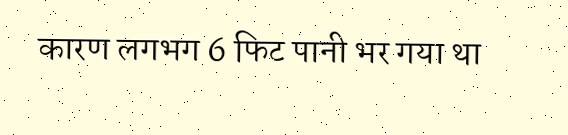कारण लगभग 6 फिट पानी भर गया था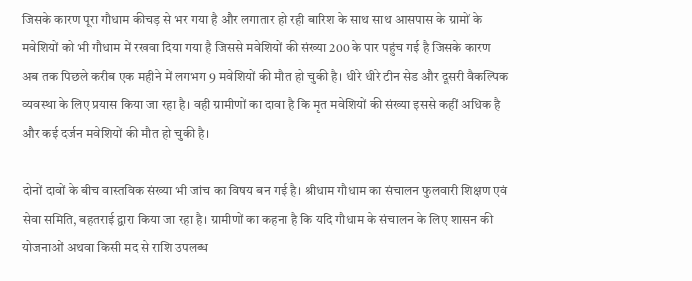जिसके कारण पूरा गौधाम कीचड़ से भर गया है और लगातार हो रही बारिश के साथ साथ आसपास के ग्रामों के मवेशियों को भी गौधाम में रखवा दिया गया है जिससे मवेशियों की संख्या 200 के पार पहुंच गई है जिसके कारण अब तक पिछले करीब एक महीने में लगभग 9 मवेशियों की मौत हो चुकी है। धीरे धीरे टीन सेड और दूसरी वैकल्पिक व्यवस्था के लिए प्रयास किया जा रहा है। वही ग्रामीणों का दावा है कि मृत मवेशियों की संख्या इससे कहीं अधिक है और कई दर्जन मवेशियों की मौत हो चुकी है।

दोनों दावों के बीच वास्तविक संख्या भी जांच का विषय बन गई है। श्रीधाम गौधाम का संचालन फुलवारी शिक्षण एवं सेवा समिति, बहतराई द्वारा किया जा रहा है। ग्रामीणों का कहना है कि यदि गौधाम के संचालन के लिए शासन की योजनाओं अथवा किसी मद से राशि उपलब्ध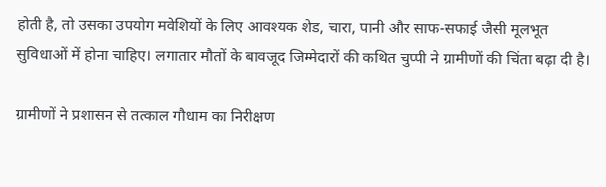होती है, तो उसका उपयोग मवेशियों के लिए आवश्यक शेड, चारा, पानी और साफ-सफाई जैसी मूलभूत सुविधाओं में होना चाहिए। लगातार मौतों के बावजूद जिम्मेदारों की कथित चुप्पी ने ग्रामीणों की चिंता बढ़ा दी है।

ग्रामीणों ने प्रशासन से तत्काल गौधाम का निरीक्षण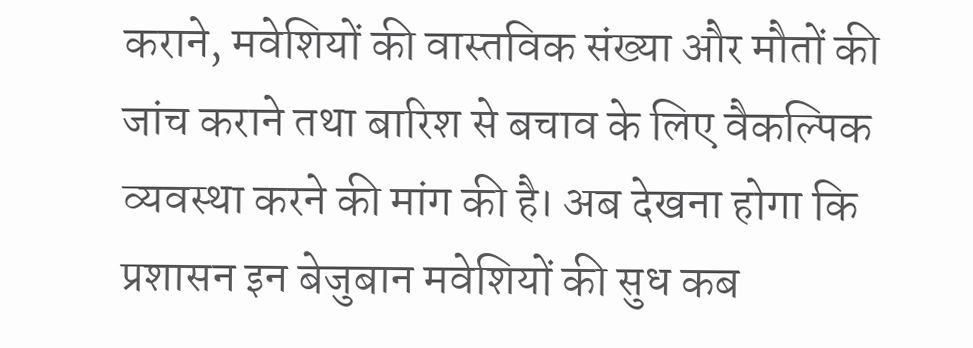कराने, मवेशियों की वास्तविक संख्या और मौतों की जांच कराने तथा बारिश से बचाव के लिए वैकल्पिक व्यवस्था करने की मांग की है। अब देखना होगा कि प्रशासन इन बेजुबान मवेशियों की सुध कब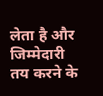लेता है और जिम्मेदारी तय करने के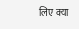लिए क्या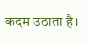कदम उठाता है।